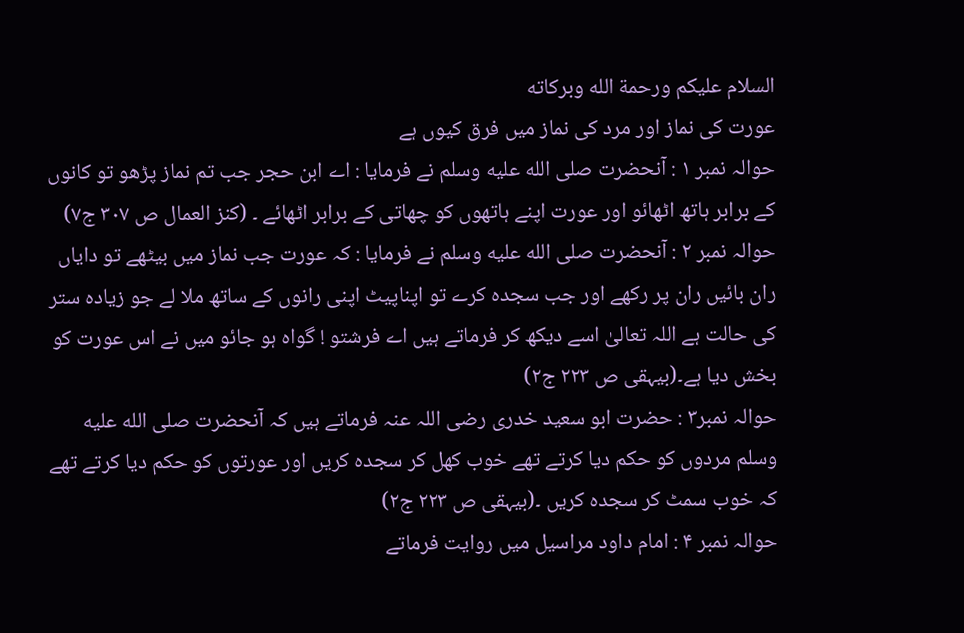السلام عليكم ورحمة الله وبركاته
عورت کی نماز اور مرد کی نماز میں فرق کیوں ہے
حوالہ نمبر ۱ : آنحضرت صلى الله عليه وسلم نے فرمایا : اے ابن حجر جب تم نماز پڑھو تو کانوں کے برابر ہاتھ اٹھائو اور عورت اپنے ہاتھوں کو چھاتی کے برابر اٹھائے ۔ (کنز العمال ص ۳۰۷ ج۷)
حوالہ نمبر ۲ : آنحضرت صلى الله عليه وسلم نے فرمایا : کہ عورت جب نماز میں بیٹھے تو دایاں ران بائیں ران پر رکھے اور جب سجدہ کرے تو اپناپیٹ اپنی رانوں کے ساتھ ملا لے جو زیادہ ستر کی حالت ہے اللہ تعالیٰ اسے دیکھ کر فرماتے ہیں اے فرشتو ! گواہ ہو جائو میں نے اس عورت کو بخش دیا ہے۔(بیہقی ص ۲۲۳ ج۲)
حوالہ نمبر۳ : حضرت ابو سعید خدری رضی اللہ عنہ فرماتے ہیں کہ آنحضرت صلى الله عليه وسلم مردوں کو حکم دیا کرتے تھے خوب کھل کر سجدہ کریں اور عورتوں کو حکم دیا کرتے تھے کہ خوب سمٹ کر سجدہ کریں ۔(بیہقی ص ۲۲۳ ج۲)
حوالہ نمبر ۴ : امام داود مراسیل میں روایت فرماتے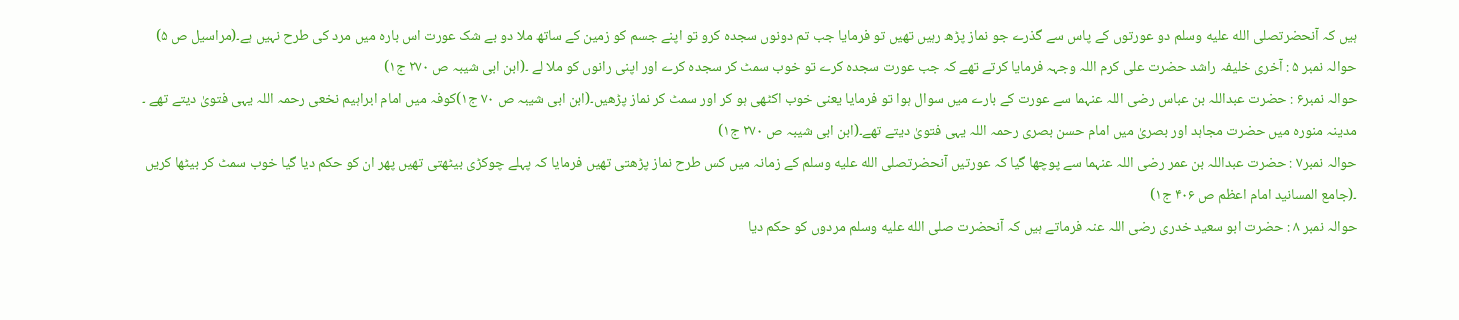ہیں کہ آنحضرتصلى الله عليه وسلم دو عورتوں کے پاس سے گذرے جو نماز پڑھ رہیں تھیں تو فرمایا جب تم دونوں سجدہ کرو تو اپنے جسم کو زمین کے ساتھ ملا دو بے شک عورت اس بارہ میں مرد کی طرح نہیں ہے۔(مراسیل ص ۵)
حوالہ نمبر ۵ : آخری خلیفہ راشد حضرت علی کرم اللہ وجہہ فرمایا کرتے تھے کہ جب عورت سجدہ کرے تو خوب سمٹ کر سجدہ کرے اور اپنی رانوں کو ملا لے ۔(ابن ابی شیبہ ص ۲۷۰ ج۱)
حوالہ نمبر۶ : حضرت عبداللہ بن عباس رضی اللہ عنہما سے عورت کے بارے میں سوال ہوا تو فرمایا یعنی خوب اکٹھی ہو کر اور سمٹ کر نماز پڑھیں۔(ابن ابی شیبہ ص ۷۰ ج۱)کوفہ میں امام ابراہیم نخعی رحمہ اللہ یہی فتویٰ دیتے تھے ۔ مدینہ منورہ میں حضرت مجاہد اور بصریٰ میں امام حسن بصری رحمہ اللہ یہی فتویٰ دیتے تھے۔(ابن ابی شیبہ ص ۲۷۰ ج۱)
حوالہ نمبر۷ : حضرت عبداللہ بن عمر رضی اللہ عنہما سے پوچھا گیا کہ عورتیں آنحضرتصلى الله عليه وسلم کے زمانہ میں کس طرح نماز پڑھتی تھیں فرمایا کہ پہلے چوکڑی بیٹھتی تھیں پھر ان کو حکم دیا گیا خوب سمٹ کر بیٹھا کریں ۔(جامع المسانید امام اعظم ص ۴۰۶ ج۱)
حوالہ نمبر ۸ : حضرت ابو سعید خدری رضی اللہ عنہ فرماتے ہیں کہ آنحضرت صلى الله عليه وسلم مردوں کو حکم دیا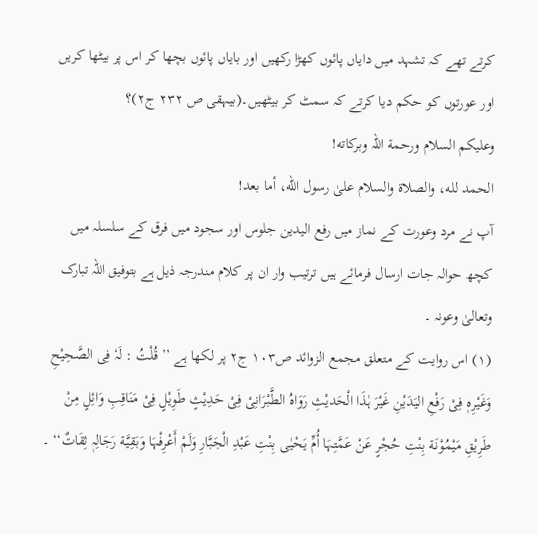کرتے تھے کہ تشہد میں دایاں پائوں کھڑا رکھیں اور بایاں پائوں بچھا کر اس پر بیٹھا کریں اور عورتوں کو حکم دیا کرتے کہ سمٹ کر بیٹھیں۔(بیہقی ص ۲۳۲ ج۲)؟
وعلیکم السلام ورحمة اللہ وبرکاته!
الحمد لله، والصلاة والسلام علىٰ رسول الله، أما بعد!
آپ نے مرد وعورت کے نماز میں رفع الیدین جلوس اور سجود میں فرق کے سلسلہ میں کچھ حوالہ جات ارسال فرمائے ہیں ترتیب وار ان پر کلام مندرجہ ذیل ہے بتوفیق اللہ تبارک وتعالیٰ وعونہ ۔
(۱) اس روایت کے متعلق مجمع الزوائد ص۱۰۳ ج۲ پر لکھا ہے ’’ قُلْتُ : لَہٗ فِی الصَّحِیْحِ وَغَیْرِہٖ فِیْ رَفْعِ الیَدَیْنِ غَیْرَ ہٰذَا الْحَدیْثِ رَوَاہُ الطَّبْرَانِیْ فِیْ حَدِیْثٍ طَوِیْلٍ فِیْ مَنَاقِبِ وَائِلٍ مِنْ طَرِیْقِ مَیْمُوْنَة بِنْتِ حُجْرٍ عَنْ عَمَّتِہَا أُمِّ یَحْیٰی بِنْتِ عَبْدِ الْجَبَّارِ وَلَمْ أَعْرِفْہَا وَبَقِیَّة رَجَالِہٖ ثِقَاتٌ‘‘ ۔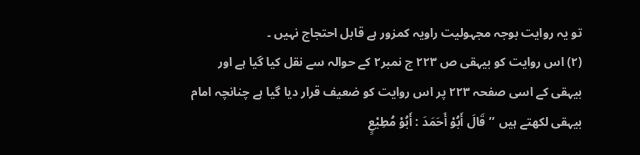تو یہ روایت بوجہ مجہولیت راویہ کمزور ہے قابل احتجاج نہیں ۔
(۲) اس روایت کو بیہقی ص ۲۲۳ ج نمبر۲ کے حوالہ سے نقل کیا گیا ہے اور بیہقی کے اسی صفحہ ۲۲۳ پر اس روایت کو ضعیف قرار دیا گیا ہے چنانچہ امام بیہقی لکھتے ہیں ’’قَالَ أَبُوْ أَحَمَدَ : أَبُوْ مُطِیْعٍ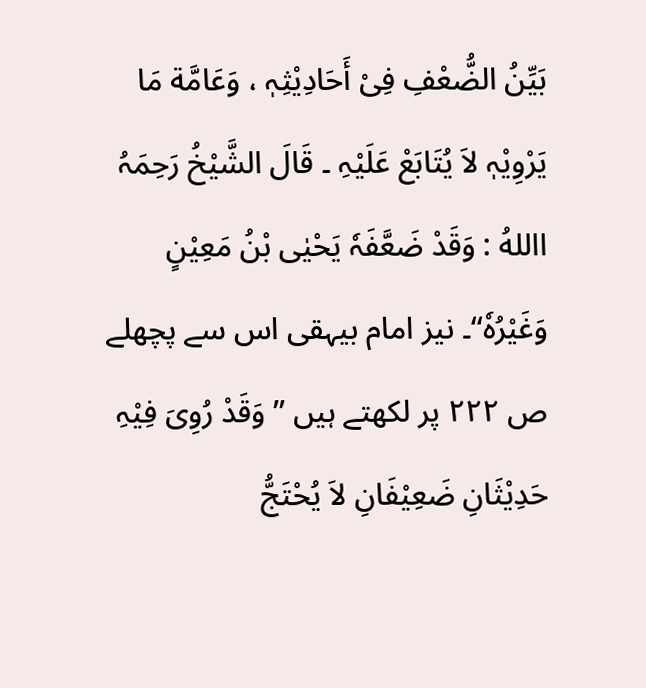بَیِّنُ الضُّعْفِ فِیْ أَحَادِیْثِہٖ ، وَعَامَّة مَا یَرْوِیْہٖ لاَ یُتَابَعْ عَلَیْہِ ۔ قَالَ الشَّیْخُ رَحِمَہُ االلهُ : وَقَدْ ضَعَّفَہٗ یَحْیٰی بْنُ مَعِیْنٍ وَغَیْرُہٗ‘‘۔ نیز امام بیہقی اس سے پچھلے ص ۲۲۲ پر لکھتے ہیں ’’ وَقَدْ رُوِیَ فِیْہِ حَدِیْثَانِ ضَعِیْفَانِ لاَ یُحْتَجُّ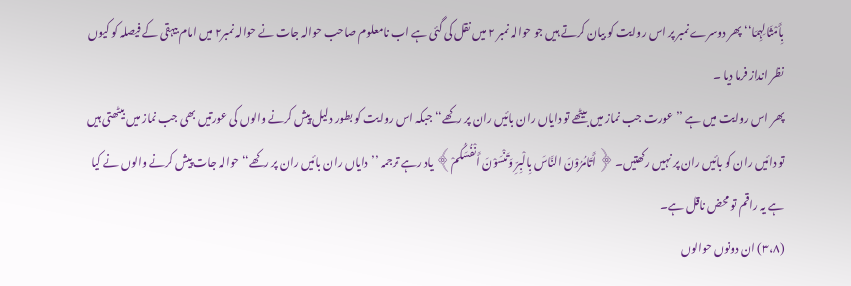بِأَمْثَالِہِمَا‘‘ پھر دوسرے نمبر پر اس روایت کو بیان کرتے ہیں جو حوالہ نمبر ۲ میں نقل کی گئی ہے اب نامعلوم صاحب حوالہ جات نے حوالہ نمبر۲ میں امام بیہقی کے فیصلہ کو کیوں نظر انداز فرما دیا ۔
پھر اس روایت میں ہے ’’عورت جب نماز میں بیٹھے تو دایاں ران بائیں ران پر رکھے‘‘ جبکہ اس روایت کو بطور دلیل پیش کرنے والوں کی عورتیں بھی جب نماز میں بیٹھتی ہیں تو دائیں ران کو بائیں ران پر نہیں رکھتیں۔ ﴿ أَتَامُرُوْنَ النَّاسَ بِالْبِرِّ وَتَنْسَوْنَ أَنْفُسَکُمْ﴾ یاد رہے ترجمہ ’’دایاں ران بائیں ران پر رکھے‘‘ حوالہ جات پیش کرنے والوں نے کیا ہے یہ راقم تو محض ناقل ہے۔
(۳،۸) ان دونوں حوالوں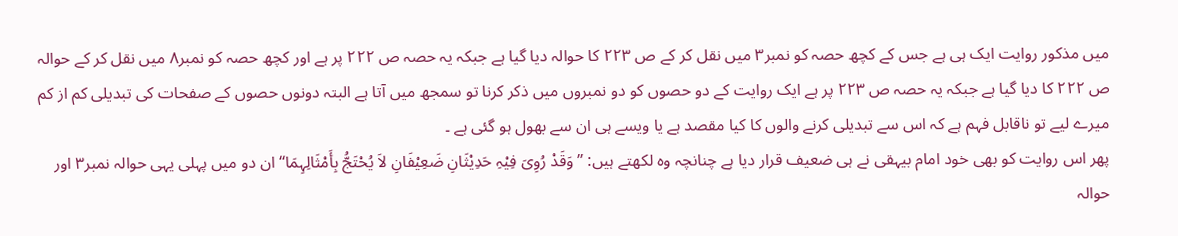میں مذکور روایت ایک ہی ہے جس کے کچھ حصہ کو نمبر۳ میں نقل کر کے ص ۲۲۳ کا حوالہ دیا گیا ہے جبکہ یہ حصہ ص ۲۲۲ پر ہے اور کچھ حصہ کو نمبر۸ میں نقل کر کے حوالہ ص ۲۲۲ کا دیا گیا ہے جبکہ یہ حصہ ص ۲۲۳ پر ہے ایک روایت کے دو حصوں کو دو نمبروں میں ذکر کرنا تو سمجھ میں آتا ہے البتہ دونوں حصوں کے صفحات کی تبدیلی کم از کم میرے لیے تو ناقابل فہم ہے کہ اس سے تبدیلی کرنے والوں کا کیا مقصد ہے یا ویسے ہی ان سے بھول ہو گئی ہے ۔
پھر اس روایت کو بھی خود امام بیہقی نے ہی ضعیف قرار دیا ہے چنانچہ وہ لکھتے ہیں: ’’ وَقَدْ رُوِیَ فِیْہِ حَدِیْثَانِ ضَعِیْفَانِ لاَ یُحْتَجُّ بِأَمْثَالِہِمَا‘‘ ان دو میں پہلی یہی حوالہ نمبر۳ اور حوالہ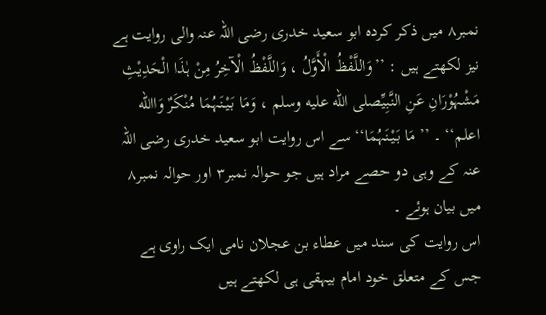نمبر۸ میں ذکر کردہ ابو سعید خدری رضی اللہ عنہ والی روایت ہے نیز لکھتے ہیں : ’’وَاللَّفْظُ الْأَوَّلُ ، وَاللَّفْظُ الْآخِرُ مِنْ ہٰذَا الْحَدِیْثِ مَشْہُوْرَانِ عَنِ النَّبِیِّصلى الله عليه وسلم ، وَمَا بَیْنَہُمَا مُنْکَرٌ وَاالله اعلم‘‘ ۔ ’’ مَا بَیْنَہُمَا‘‘ سے اس روایت ابو سعید خدری رضی اللہ عنہ کے وہی دو حصے مراد ہیں جو حوالہ نمبر۳ اور حوالہ نمبر۸ میں بیان ہوئے ۔
اس روایت کی سند میں عطاء بن عجلان نامی ایک راوی ہے جس کے متعلق خود امام بیہقی ہی لکھتے ہیں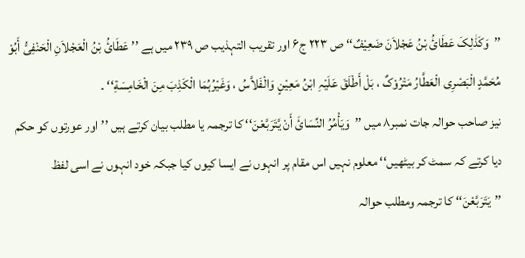’’وَکَذٰلِکَ عَطَائُ بْنُ عَجْلاَنَ ضَعِیْفٌ‘‘ ص ۲۲۳ ج۶ اور تقریب التہذیب ص ۲۳۹ میں ہے ’’ عَطَائُ بْنُ الْعَجْلاَنِ الْحَنْفِیُّ أَبُوْ مُحَمَّدٍ الْبَصْرِی الْعَطَّارُ مَتْرُوْکٌ ، بَلْ أَطْلَقَ عَلَیْہِ ابْنُ مَعِیْنٍ وَالْفَلاَّسُ ، وَغَیْرُہُمَا الْکَذِبَ مِنَ الْخَامِسَةِ‘‘ ۔
نیز صاحب حوالہ جات نمبر۸ میں ’’وَیَأْمُرُ النِّسَائَ أَنْ یَّتَرَبَّعْنَ‘‘ کا ترجمہ یا مطلب بیان کرتے ہیں ’’اور عورتوں کو حکم دیا کرتے کہ سمٹ کر بیٹھیں‘‘ معلوم نہیں اس مقام پر انہوں نے ایسا کیوں کیا جبکہ خود انہوں نے اسی لفظ ’’یَتَرَبَّعْنَ‘‘ کا ترجمہ ومطلب حوالہ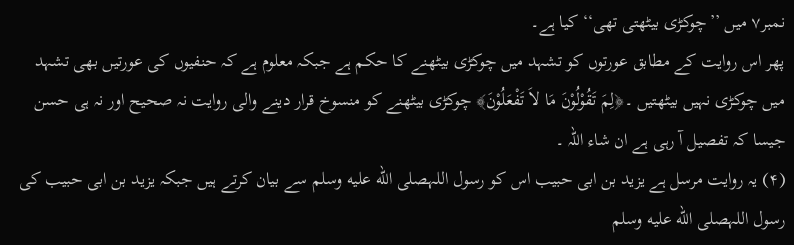نمبر۷ میں ’’چوکڑی بیٹھتی تھی‘‘ کیا ہے۔
پھر اس روایت کے مطابق عورتوں کو تشہد میں چوکڑی بیٹھنے کا حکم ہے جبکہ معلوم ہے کہ حنفیوں کی عورتیں بھی تشہد میں چوکڑی نہیں بیٹھتیں ۔﴿لِمَ تَقُوْلُوْنَ مَا لاَ تَفْعَلُوْنَ﴾ چوکڑی بیٹھنے کو منسوخ قرار دینے والی روایت نہ صحیح اور نہ ہی حسن جیسا کہ تفصیل آ رہی ہے ان شاء اللہ ۔
(۴) یہ روایت مرسل ہے یزید بن ابی حبیب اس کو رسول اللہصلى الله عليه وسلم سے بیان کرتے ہیں جبکہ یزید بن ابی حبیب کی رسول اللہصلى الله عليه وسلم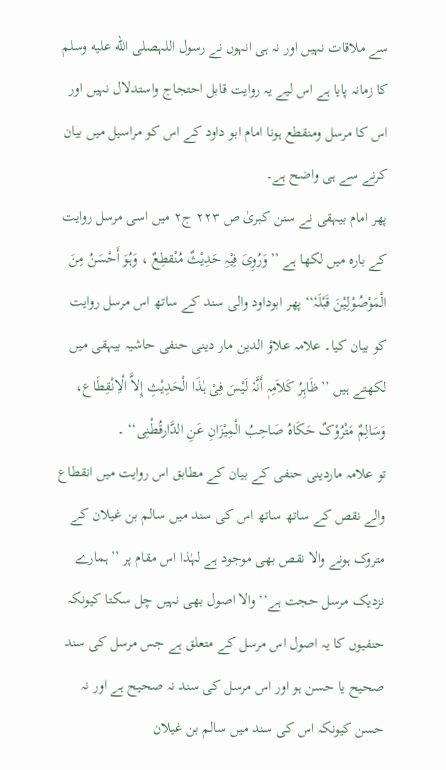سے ملاقات نہیں اور نہ ہی انہوں نے رسول اللہصلى الله عليه وسلم کا زمانہ پایا ہے اس لیے یہ روایت قابل احتجاج واستدلال نہیں اور اس کا مرسل ومنقطع ہونا امام ابو داود کے اس کو مراسیل میں بیان کرنے سے ہی واضح ہے۔
پھر امام بیہقی نے سنن کبریٰ ص ۲۲۳ ج۲ میں اسی مرسل روایت کے بارہ میں لکھا ہے ’’وَرُوِیَ فِیْہِ حَدِیْثٌ مُنْقطِعٌ ، وَہُوَ أَحْسَنُ مِنَ الْمَوْصُوْلِیْنَ قَبْلَہٗ‘‘ پھر ابوداود والی سند کے ساتھ اس مرسل روایت کو بیان کیا۔ علامہ علاؤ الدین مار دینی حنفی حاشیہ بیہقی میں لکھتے ہیں ’’ظَاہِرُ کَلاَمِہٖ أَنَّہٗ لَیْسَ فِیْ ہٰذَا الْحَدِیْثِ إِلاَّ الْاِنْقِطَاع، وَسَالِمٌ مَتْرُوْکٌ حَکَاہُ صَاحِبُ الْمِیْزَانِ عَنِ الدَّارقُطْنِی‘‘ ۔
تو علامہ ماردینی حنفی کے بیان کے مطابق اس روایت میں انقطاع والے نقص کے ساتھ ساتھ اس کی سند میں سالم بن غیلان کے متروک ہونے والا نقص بھی موجود ہے لہٰذا اس مقام پر ’’ہمارے نزدیک مرسل حجت ہے‘‘ والا اصول بھی نہیں چل سکتا کیونکہ حنفیوں کا یہ اصول اس مرسل کے متعلق ہے جس مرسل کی سند صحیح یا حسن ہو اور اس مرسل کی سند نہ صحیح ہے اور نہ حسن کیونکہ اس کی سند میں سالم بن غیلان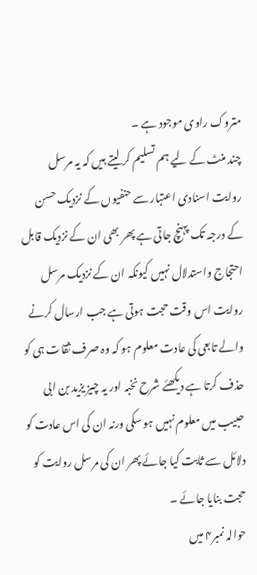متروک راوی موجود ہے ۔
چند منٹ کے لیے ہم تسلیم کر لیتے ہیں کہ یہ مرسل روایت اسنادی اعتبار سے حنفیوں کے نزدیک حسن کے درجہ تک پہنچ جاتی ہے پھر بھی ان کے نزدیک قابل احتجاج واستدلال نہیں کیونکہ ان کے نزدیک مرسل روایت اس وقت حجت ہوتی ہے جب ارسال کرنے والے تابعی کی عادت معلوم ہو کہ وہ صرف ثقات ہی کو حذف کرتا ہے دیکھئے شرح نخبہ اور یہ چیز یزید بن ابی حبیب میں معلوم نہیں ہو سکی ورنہ ان کی اس عادت کو دلائل سے ثابت کیا جائے پھر ان کی مرسل روایت کو حجت بنایا جائے ۔
حوالہ نمبر۴ میں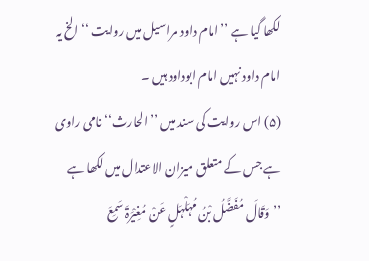لکھا گیا ہے ’’امام داود مراسیل میں روایت ‘‘ الخ یہ امام داود نہیں امام ابوداود ہیں ۔
(۵) اس روایت کی سند میں ’’الحارث‘‘ نامی راوی ہے جس کے متعلق میزان الاعتدال میں لکھا ہے ’’وَقَالَ مُفَضَّلُ بْنُ مُہَلْہَلٍ عَنْ مُغِیْرَۃَ سَمِعَ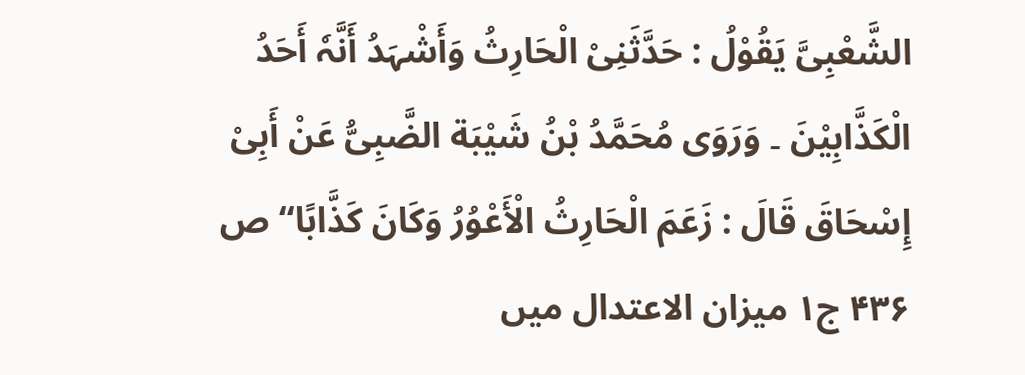الشَّعْبِیَّ یَقُوْلُ : حَدَّثَنِیْ الْحَارِثُ وَأَشْہَدُ أَنَّہٗ أَحَدُ الْکَذَّابِیْنَ ۔ وَرَوَی مُحَمَّدُ بْنُ شَیْبَة الضَّبِیُّ عَنْ أَبِیْ إِسْحَاقَ قَالَ : زَعَمَ الْحَارِثُ الْأَعْوُرُ وَکَانَ کَذَّابًا‘‘ ص ۴۳۶ ج۱ میزان الاعتدال میں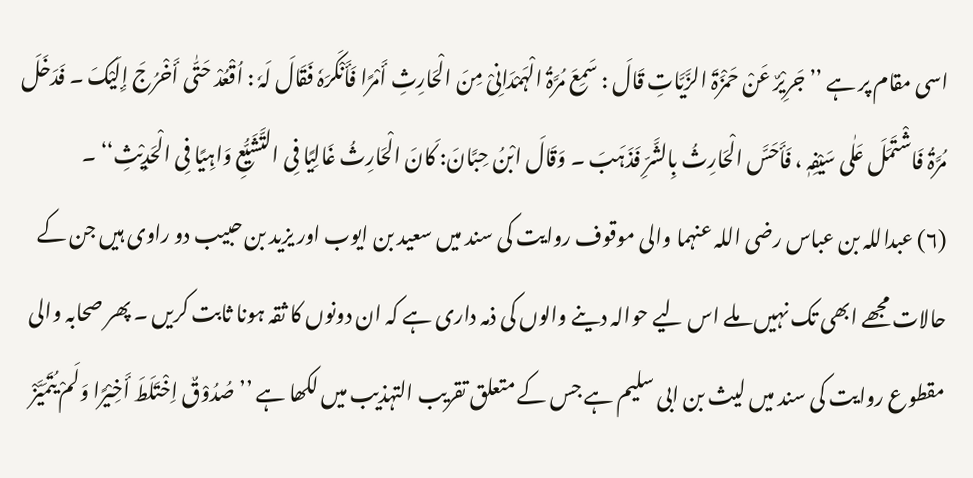اسی مقام پر ہے ’’جَرِیْرٌ عَنْ حَمْزَۃَ الزَّیَّاتِ قَالَ : سَمِعَ مُرَّۃُ الْہَمْدَانِیْ مِنَ الْحَارِثِ أَمْرًا فَأَنْکَرَہٗ فَقَالَ لَہٗ : اُقْعُدْ حَتّٰی أَخْرُجَ إِلَیْکَ ۔ فَدَخَلَ مُرَّۃُ فَاشْتَمَلَ عَلٰی سَیْفِہٖ ، فَأَحَسَّ الْحَارِثُ بِالشَّرِّ فَذَہَبَ ۔ وَقَالَ ابْنُ حِبَّانَ: کَانَ الْحَارِثُ غَالِیًا فِی التَّشَیُّعِ وَاہِیًا فِی الْحَدِیْثِ‘‘ ۔
(۶) عبداللہ بن عباس رضی اللہ عنہما والی موقوف روایت کی سند میں سعید بن ایوب اور یزید بن حبیب دو راوی ہیں جن کے حالات مجھے ابھی تک نہیں ملے اس لیے حوالہ دینے والوں کی ذمہ داری ہے کہ ان دونوں کا ثقہ ہونا ثابت کریں ۔ پھر صحابہ والی مقطوع روایت کی سند میں لیث بن ابی سلیم ہے جس کے متعلق تقریب التہذیب میں لکھا ہے ’’صُدُوْقٌ اِخْتَلَطَ أَخِیْرًا وَلَمْ یُتَمَیَّزْ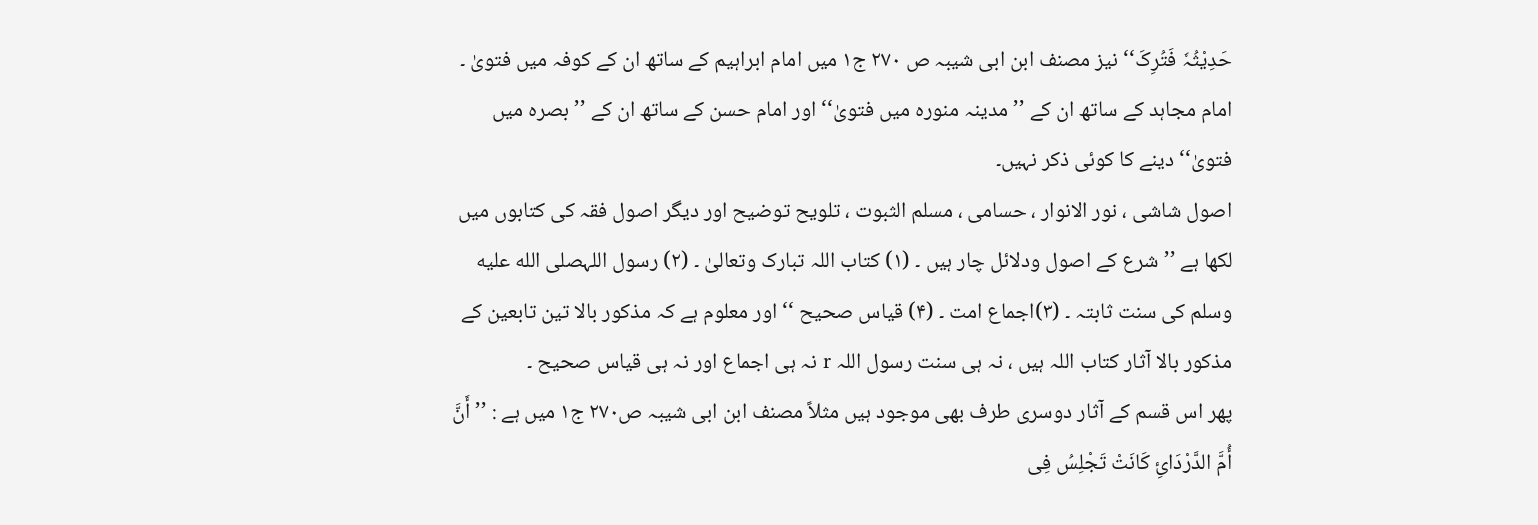حَدِیْثُہٗ فَتُرِکَ‘‘ نیز مصنف ابن ابی شیبہ ص ۲۷۰ ج۱ میں امام ابراہیم کے ساتھ ان کے کوفہ میں فتویٰ ۔ امام مجاہد کے ساتھ ان کے ’’مدینہ منورہ میں فتویٰ‘‘ اور امام حسن کے ساتھ ان کے ’’بصرہ میں فتویٰ‘‘ دینے کا کوئی ذکر نہیں۔
اصول شاشی ، نور الانوار ، حسامی ، مسلم الثبوت ، تلویح توضیح اور دیگر اصول فقہ کی کتابوں میں لکھا ہے ’’شرع کے اصول ودلائل چار ہیں ۔ (۱) کتاب اللہ تبارک وتعالیٰ ۔ (۲) رسول اللہصلى الله عليه وسلم کی سنت ثابتہ ۔ (۳)اجماع امت ۔ (۴) قیاس صحیح ‘‘ اور معلوم ہے کہ مذکور بالا تین تابعین کے مذکور بالا آثار کتاب اللہ ہیں ، نہ ہی سنت رسول اللہ r نہ ہی اجماع اور نہ ہی قیاس صحیح ۔
پھر اس قسم کے آثار دوسری طرف بھی موجود ہیں مثلاً مصنف ابن ابی شیبہ ص۲۷۰ ج۱ میں ہے : ’’ أَنَّ أُمَّ الدَّرْدَائِ کَانَتْ تَجْلِسُ فِی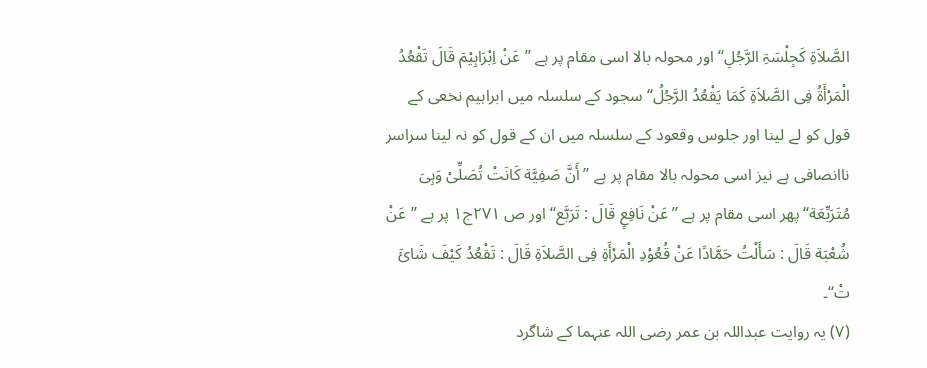الصَّلاَۃِ کَجِلْسَۃِ الرَّجُلِ‘‘ اور محولہ بالا اسی مقام پر ہے ’’عَنْ اِبْرَاہِیْمَ قَالَ تَقْعُدُ الْمَرْأَۃُ فِی الصَّلاَۃِ کَمَا یَقْعُدُ الرَّجُلُ‘‘ سجود کے سلسلہ میں ابراہیم نخعی کے قول کو لے لینا اور جلوس وقعود کے سلسلہ میں ان کے قول کو نہ لینا سراسر ناانصافی ہے نیز اسی محولہ بالا مقام پر ہے ’’ أَنَّ صَفِیَّة کَانَتْ تُصَلِّیْ وَہِیَ مُتَرَبِّعَة‘‘ پھر اسی مقام پر ہے ’’ عَنْ نَافِعٍ قَالَ : تَرَبَّع‘‘ اور ص ۲۷۱ج۱ پر ہے ’’عَنْ شُعْبَة قَالَ : سَأَلْتُ حَمَّادًا عَنْ قُعُوْدِ الْمَرْأَۃِ فِی الصَّلاَۃِ قَالَ : تَقْعُدُ کَیْفَ شَائَ تْ‘‘۔
(۷) یہ روایت عبداللہ بن عمر رضی اللہ عنہما کے شاگرد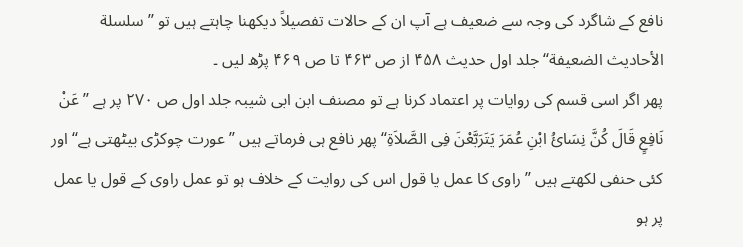نافع کے شاگرد کی وجہ سے ضعیف ہے آپ ان کے حالات تفصیلاً دیکھنا چاہتے ہیں تو ’’سلسلة الأحادیث الضعیفة‘‘ جلد اول حدیث ۴۵۸ از ص ۴۶۳ تا ص ۴۶۹ پڑھ لیں ۔
پھر اگر اسی قسم کی روایات پر اعتماد کرنا ہے تو مصنف ابن ابی شیبہ جلد اول ص ۲۷۰ پر ہے ’’ عَنْ نَافِعٍ قَالَ کُنَّ نِسَائُ ابْنِ عُمَرَ یَتَرَبَّعْنَ فِی الصَّلاَۃِ‘‘ پھر نافع ہی فرماتے ہیں ’’عورت چوکڑی بیٹھتی ہے‘‘ اور کئی حنفی لکھتے ہیں ’’راوی کا عمل یا قول اس کی روایت کے خلاف ہو تو عمل راوی کے قول یا عمل پر ہو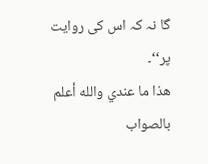گا نہ کہ اس کی روایت پر‘‘۔
ھذا ما عندي والله أعلم بالصواب